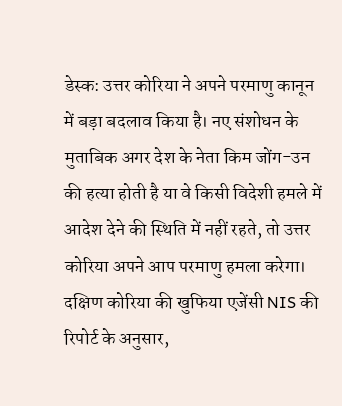डेस्क: उत्तर कोरिया ने अपने परमाणु कानून में बड़ा बदलाव किया है। नए संशोधन के मुताबिक अगर देश के नेता किम जोंग-उन की हत्या होती है या वे किसी विदेशी हमले में आदेश देने की स्थिति में नहीं रहते, तो उत्तर कोरिया अपने आप परमाणु हमला करेगा।
दक्षिण कोरिया की खुफिया एजेंसी NIS की रिपोर्ट के अनुसार,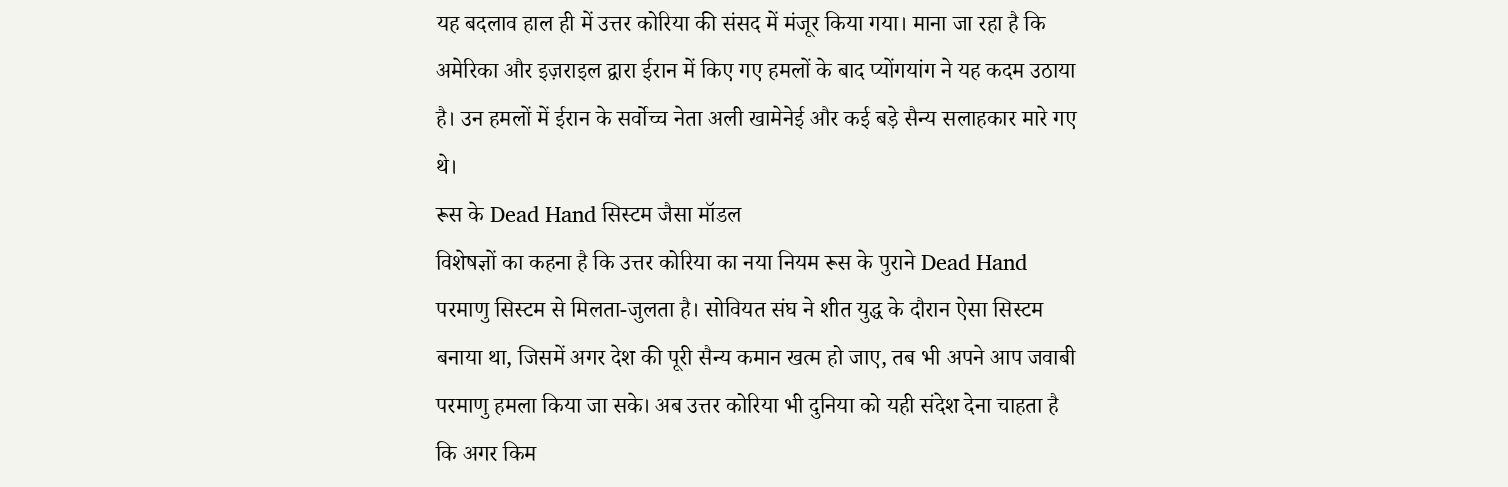यह बदलाव हाल ही में उत्तर कोरिया की संसद में मंजूर किया गया। माना जा रहा है कि अमेरिका और इज़राइल द्वारा ईरान में किए गए हमलों के बाद प्योंगयांग ने यह कदम उठाया है। उन हमलों में ईरान के सर्वोच्च नेता अली खामेनेई और कई बड़े सैन्य सलाहकार मारे गए थे।
रूस के Dead Hand सिस्टम जैसा मॉडल
विशेषज्ञों का कहना है कि उत्तर कोरिया का नया नियम रूस के पुराने Dead Hand परमाणु सिस्टम से मिलता-जुलता है। सोवियत संघ ने शीत युद्ध के दौरान ऐसा सिस्टम बनाया था, जिसमें अगर देश की पूरी सैन्य कमान खत्म हो जाए, तब भी अपने आप जवाबी परमाणु हमला किया जा सके। अब उत्तर कोरिया भी दुनिया को यही संदेश देना चाहता है कि अगर किम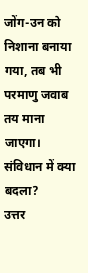जोंग-उन को निशाना बनाया गया, तब भी परमाणु जवाब तय माना जाएगा।
संविधान में क्या बदला?
उत्तर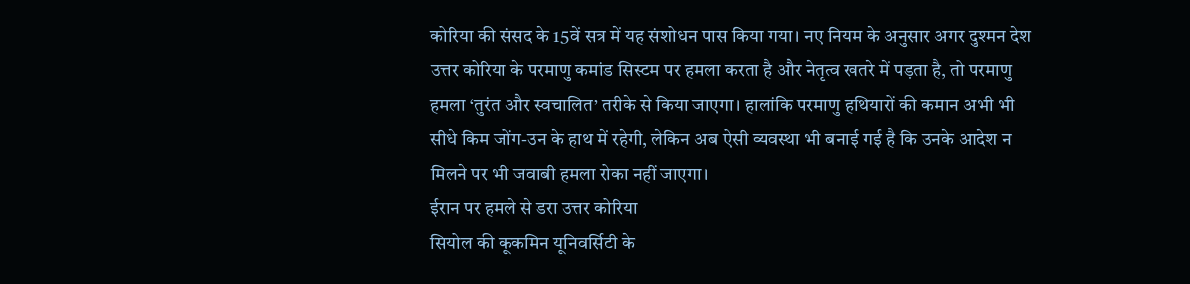कोरिया की संसद के 15वें सत्र में यह संशोधन पास किया गया। नए नियम के अनुसार अगर दुश्मन देश उत्तर कोरिया के परमाणु कमांड सिस्टम पर हमला करता है और नेतृत्व खतरे में पड़ता है, तो परमाणु हमला ‘तुरंत और स्वचालित’ तरीके से किया जाएगा। हालांकि परमाणु हथियारों की कमान अभी भी सीधे किम जोंग-उन के हाथ में रहेगी, लेकिन अब ऐसी व्यवस्था भी बनाई गई है कि उनके आदेश न मिलने पर भी जवाबी हमला रोका नहीं जाएगा।
ईरान पर हमले से डरा उत्तर कोरिया
सियोल की कूकमिन यूनिवर्सिटी के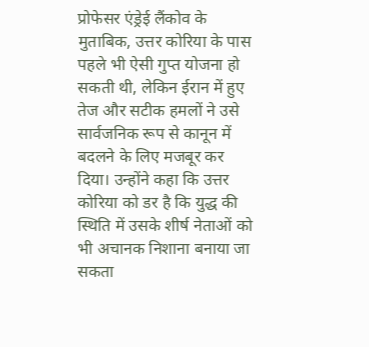प्रोफेसर एंड्रेई लैंकोव के मुताबिक, उत्तर कोरिया के पास पहले भी ऐसी गुप्त योजना हो सकती थी, लेकिन ईरान में हुए तेज और सटीक हमलों ने उसे सार्वजनिक रूप से कानून में बदलने के लिए मजबूर कर दिया। उन्होंने कहा कि उत्तर कोरिया को डर है कि युद्ध की स्थिति में उसके शीर्ष नेताओं को भी अचानक निशाना बनाया जा सकता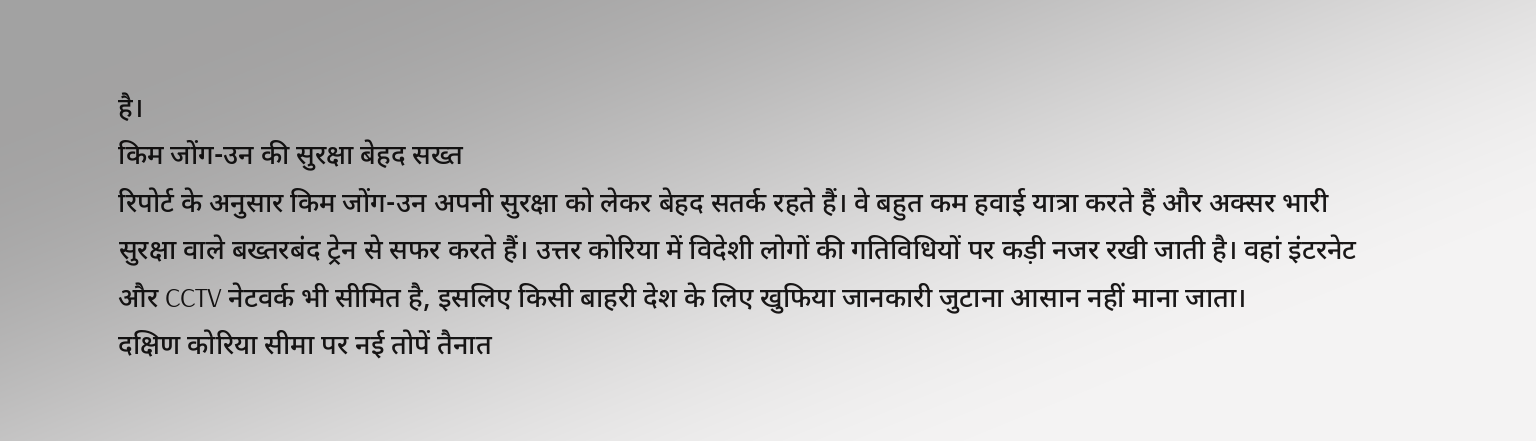है।
किम जोंग-उन की सुरक्षा बेहद सख्त
रिपोर्ट के अनुसार किम जोंग-उन अपनी सुरक्षा को लेकर बेहद सतर्क रहते हैं। वे बहुत कम हवाई यात्रा करते हैं और अक्सर भारी सुरक्षा वाले बख्तरबंद ट्रेन से सफर करते हैं। उत्तर कोरिया में विदेशी लोगों की गतिविधियों पर कड़ी नजर रखी जाती है। वहां इंटरनेट और CCTV नेटवर्क भी सीमित है, इसलिए किसी बाहरी देश के लिए खुफिया जानकारी जुटाना आसान नहीं माना जाता।
दक्षिण कोरिया सीमा पर नई तोपें तैनात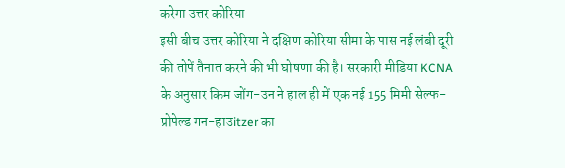करेगा उत्तर कोरिया
इसी बीच उत्तर कोरिया ने दक्षिण कोरिया सीमा के पास नई लंबी दूरी की तोपें तैनात करने की भी घोषणा की है। सरकारी मीडिया KCNA के अनुसार किम जोंग-उन ने हाल ही में एक नई 155 मिमी सेल्फ-प्रोपेल्ड गन-हाउitzer का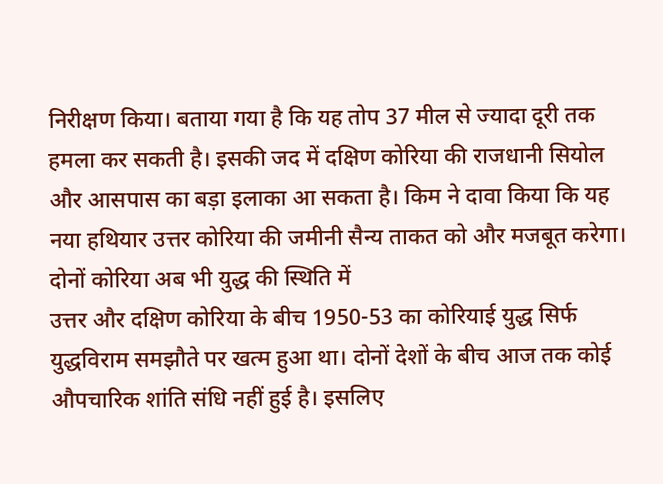निरीक्षण किया। बताया गया है कि यह तोप 37 मील से ज्यादा दूरी तक हमला कर सकती है। इसकी जद में दक्षिण कोरिया की राजधानी सियोल और आसपास का बड़ा इलाका आ सकता है। किम ने दावा किया कि यह नया हथियार उत्तर कोरिया की जमीनी सैन्य ताकत को और मजबूत करेगा।
दोनों कोरिया अब भी युद्ध की स्थिति में
उत्तर और दक्षिण कोरिया के बीच 1950-53 का कोरियाई युद्ध सिर्फ युद्धविराम समझौते पर खत्म हुआ था। दोनों देशों के बीच आज तक कोई औपचारिक शांति संधि नहीं हुई है। इसलिए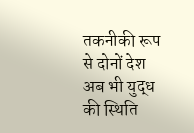तकनीकी रूप से दोनों देश अब भी युद्ध की स्थिति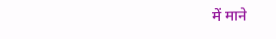में माने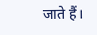जाते हैं।